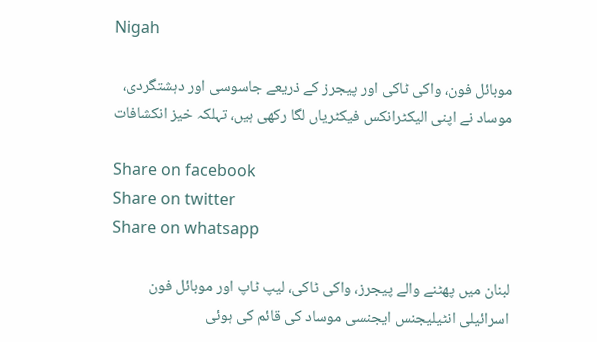Nigah

موبائل فون، واکی ٹاکی اور پیجرز کے ذریعے جاسوسی اور دہشتگردی، موساد نے اپنی الیکٹرانکس فیکٹریاں لگا رکھی ہیں، تہلکہ خیز انکشافات

Share on facebook
Share on twitter
Share on whatsapp

لبنان میں پھٹنے والے پیجرز، واکی ٹاکی، لیپ ٹاپ اور موبائل فون اسرائیلی انٹیلیجنس ایجنسی موساد کی قائم کی ہوئی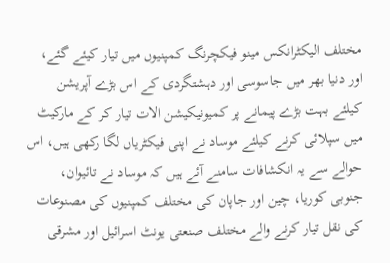مختلف الیکٹرانکس مینو فیکچرنگ کمپنیوں میں تیار کیئے گئے، اور دنیا بھر میں جاسوسی اور دہشتگردی کے اس بڑے آپریشن کیلئے بہت بڑے پیمانے پر کمیونیکیشن الات تیار کر کے مارکیٹ میں سپلائی کرنے کیلئے موساد نے اپنی فیکٹریاں لگا رکھی ہیں، اس حوالے سے یہ انکشافات سامنے آئے ہیں کہ موساد نے تائیوان، جنوبی کوریا، چین اور جاپان کی مختلف کمپنیوں کی مصنوعات کی نقل تیار کرنے والے مختلف صنعتی یونٹ اسرائیل اور مشرقی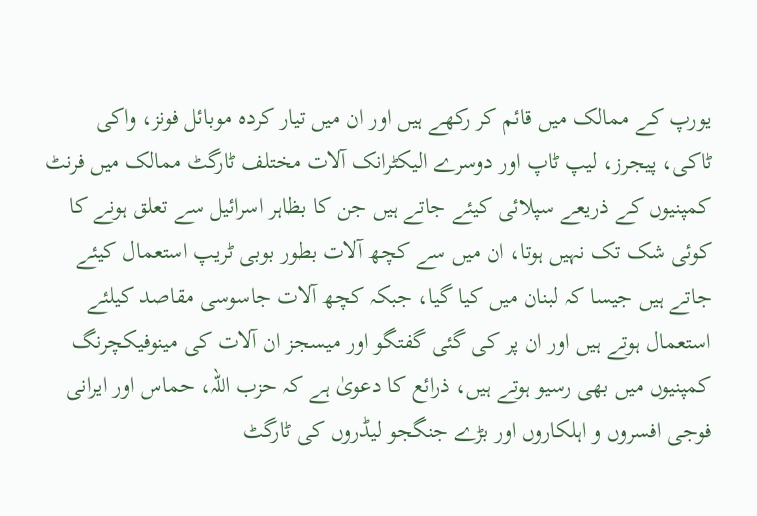یورپ کے ممالک میں قائم کر رکھے ہیں اور ان میں تیار کردہ موبائل فونز، واکی ٹاکی، پیجرز، لیپ ٹاپ اور دوسرے الیکٹرانک آلات مختلف ٹارگٹ ممالک میں فرنٹ کمپنیوں کے ذریعے سپلائی کیئے جاتے ہیں جن کا بظاہر اسرائیل سے تعلق ہونے کا کوئی شک تک نہیں ہوتا، ان میں سے کچھ آلات بطور بوبی ٹریپ استعمال کیئے جاتے ہیں جیسا کہ لبنان میں کیا گیا، جبکہ کچھ آلات جاسوسی مقاصد کیلئے استعمال ہوتے ہیں اور ان پر کی گئی گفتگو اور میسجز ان آلات کی مینوفیکچرنگ کمپنیوں میں بھی رسیو ہوتے ہیں، ذرائع کا دعویٰ ہے کہ حزب اللہ، حماس اور ایرانی فوجی افسروں و اہلکاروں اور بڑے جنگجو لیڈروں کی ٹارگٹ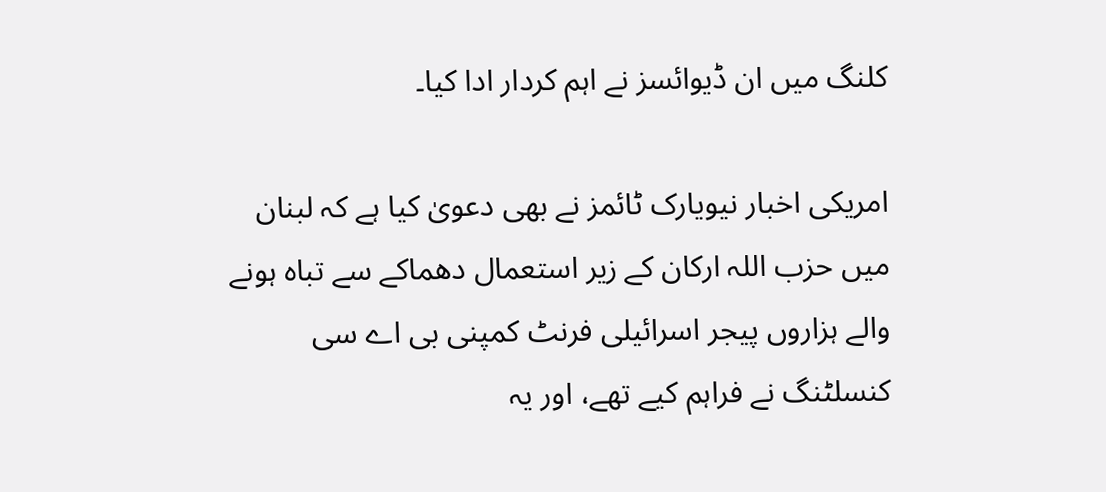کلنگ میں ان ڈیوائسز نے اہم کردار ادا کیا۔

امریکی اخبار نیویارک ٹائمز نے بھی دعویٰ کیا ہے کہ لبنان میں حزب اللہ ارکان کے زیر استعمال دھماکے سے تباہ ہونے والے ہزاروں پیجر اسرائیلی فرنٹ کمپنی بی اے سی کنسلٹنگ نے فراہم کیے تھے، اور یہ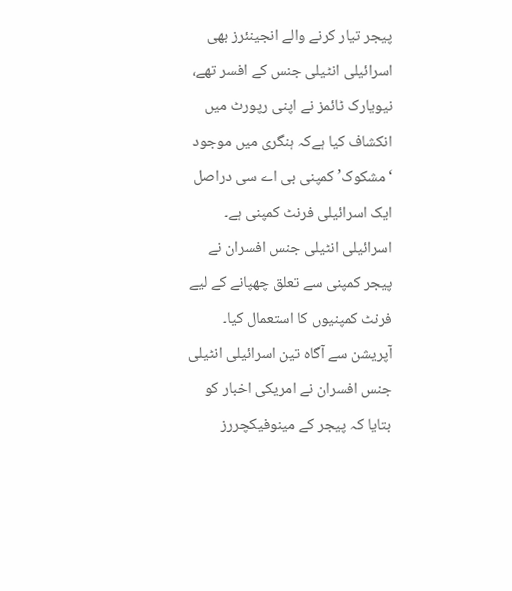پیجر تیار کرنے والے انجینئرز بھی اسرائیلی انٹیلی جنس کے افسر تھے، نیویارک ٹائمز نے اپنی رپورٹ میں انکشاف کیا ہےکہ ہنگری میں موجود ‘مشکوک’ کمپنی بی اے سی دراصل ایک اسرائیلی فرنٹ کمپنی ہے۔ اسرائیلی انٹیلی جنس افسران نے پیجر کمپنی سے تعلق چھپانے کے لیے فرنٹ کمپنیوں کا استعمال کیا۔ آپریشن سے آگاہ تین اسرائیلی انٹیلی جنس افسران نے امریکی اخبار کو بتایا کہ پیجر کے مینوفیکچررز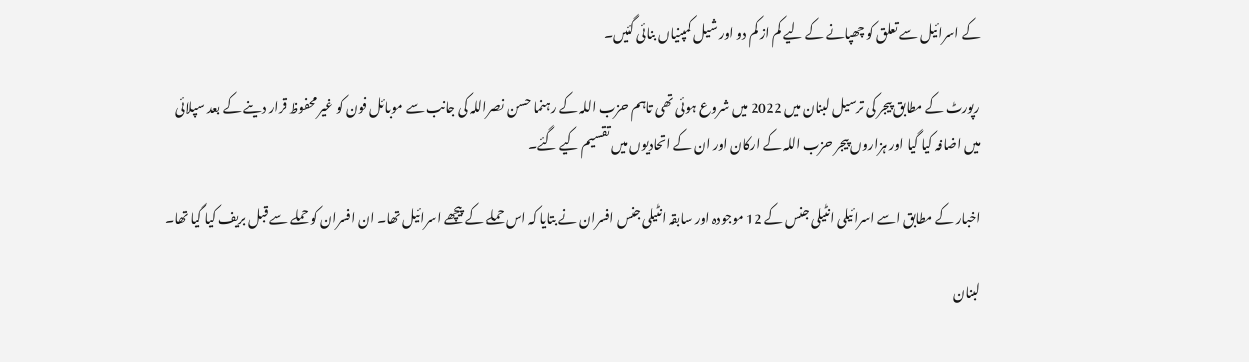کے اسرائیل سے تعلق کو چھپانے کے لیے کم از کم دو اور شیل کمپنیاں بنائی گئیں۔

رپورٹ کے مطابق پیجر کی ترسیل لبنان میں 2022 میں شروع ہوئی تھی تاہم حزب اللہ کے رہنما حسن نصراللہ کی جانب سے موبائل فون کو غیر محفوظ قرار دینے کے بعد سپلائی میں اضافہ کیا گیا اور ہزاروں پیجر حزب اللہ کے ارکان اور ان کے اتحادیوں میں تقسیم کیے گئے۔

اخبار کے مطابق اسے اسرائیلی انٹیلی جنس کے 12 موجودہ اور سابقہ انٹیلی جنس افسران نے بتایا کہ اس حملے کے پیچھے اسرائیل تھا۔ ان افسران کو حملے سے قبل بریف کیا گیا تھا۔

لبنان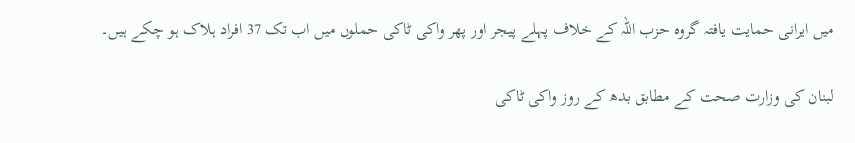میں ایرانی حمایت یافتہ گروہ حزب اللہ کے خلاف پہلے پیجر اور پھر واکی ٹاکی حملوں میں اب تک 37 افراد ہلاک ہو چکے ہیں۔

لبنان کی وزارت صحت کے مطابق بدھ کے روز واکی ٹاکی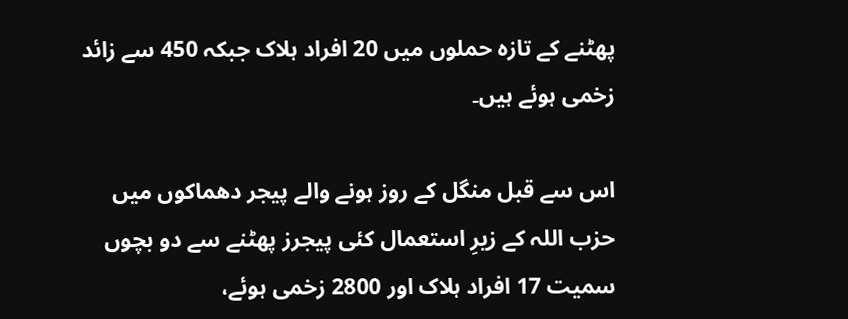پھٹنے کے تازہ حملوں میں 20 افراد ہلاک جبکہ 450 سے زائد زخمی ہوئے ہیں۔

اس سے قبل منگل کے روز ہونے والے پیجر دھماکوں میں حزب اللہ کے زیرِ استعمال کئی پیجرز پھٹنے سے دو بچوں سمیت 17 افراد ہلاک اور 2800 زخمی ہوئے،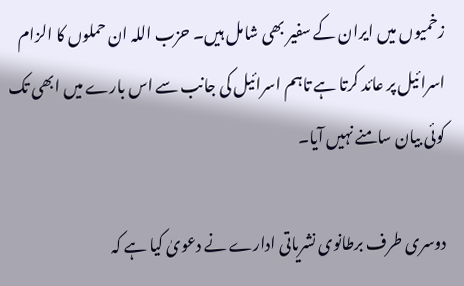زخمیوں میں ایران کے سفیر بھی شامل ہیں۔ حزب اللہ ان حملوں کا الزام اسرائیل پر عائد کرتا ہے تاہم اسرائیل کی جانب سے اس بارے میں ابھی تک کوئی بیان سامنے نہیں آیا۔

دوسری طرف برطانوی نشریاتی ادارے نے دعویٰ کیا ہے کہ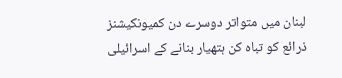لبنان میں متواتر دوسرے دن کمیونکیشنز ذرائع کو تباہ کن ہتھیار بنانے کے اسرائیلی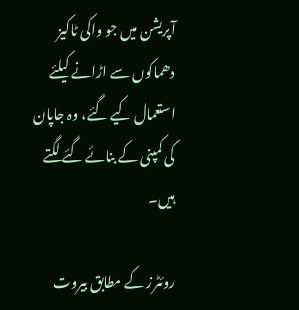آپریشن میں جو واکی ٹاکیز دھماکوں سے اڑانے کیلئے استعمال کیے گئے، وہ جاپان کی کمپنی کے بنائے گئے لگتے ہیں۔

روئٹرز کے مطابق بیروت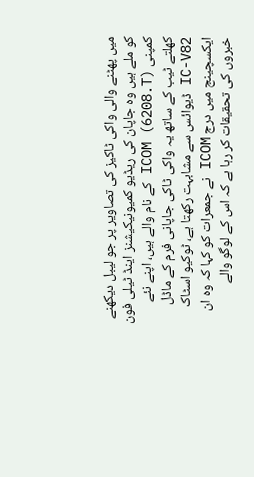میں پھٹنے والی واکی ٹاکیز کی تصاویر پر جو لیبل دیکھنے کو ملے ہیں وہ جاپان کی ریڈیو کمیونیکیشنز اینڈ ٹیلی فون کمپنی ICOM (6208.T) کے نام والے ہیں، اپنے نئے کھلتے ٹیب کے ساتھ یہ واکی ٹاکی جاپانی فرم کے ماڈل IC-V82 ڈیوائس سے مشابہت رکھتا ہے، ٹوکیو اسٹاک ایکسچینج میں درج ICOM نے جمعرات کو کہا کہ وہ ان خبروں کی تحقیقات کر رہا ہے کہ اس کے لوگو والے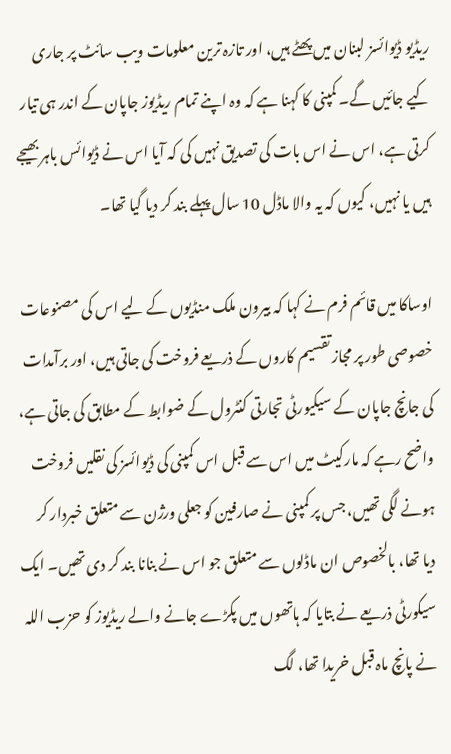ریڈیو ڈیوائسز لبنان میں پھٹے ہیں، اور تازہ ترین معلومات ویب سائٹ پر جاری کیے جائیں گے۔ کمپنی کا کہنا ہے کہ وہ اپنے تمام ریڈیوز جاپان کے اندر ہی تیار کرتی ہے، اس نے اس بات کی تصدیق نہیں کی کہ آیا اس نے ڈیوائس باہر بھیجے ہیں یا نہیں، کیوں کہ یہ والا ماڈل 10 سال پہلے بند کر دیا گیا تھا۔

اوساکا میں قائم فرم نے کہا کہ بیرون ملک منڈیوں کے لیے اس کی مصنوعات خصوصی طور پر مجاز تقسیم کاروں کے ذریعے فروخت کی جاتی ہیں، اور برآمدات کی جانچ جاپان کے سیکیورٹی تجارتی کنٹرول کے ضوابط کے مطابق کی جاتی ہے، واضح رہے کہ مارکیٹ میں اس سے قبل اس کمپنی کی ڈیوائسز کی نقلیں فروخت ہونے لگی تھیں، جس پر کمپنی نے صارفین کو جعلی ورژن سے متعلق خبردار کر دیا تھا، بالخصوص ان ماڈلوں سے متعلق جو اس نے بنانا بند کر دی تھیں۔ ایک سیکورٹی ذریعے نے بتایا کہ ہاتھوں میں پکڑے جانے والے ریڈیوز کو حزب اللہ نے پانچ ماہ قبل خریدا تھا، لگ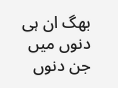بھگ ان ہی دنوں میں جن دنوں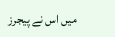میں اس نے پیجرز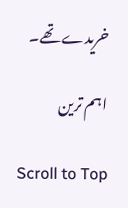خریدے تھے۔

اہم ترین

Scroll to Top